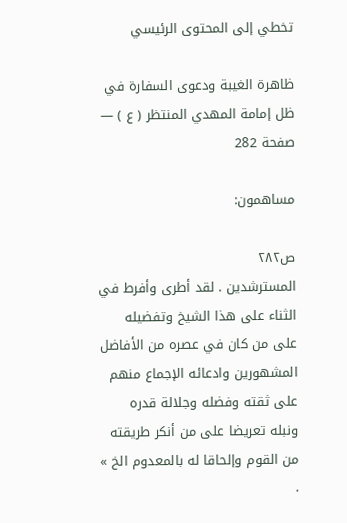تخطي إلى المحتوى الرئيسي

ظاهرة الغيبة ودعوى السفارة في ظل إمامة المهدي المنتظر ( ع ) — صفحة 282

مساهمون:

ص٢٨٢
المسترشدين . لقد أطرى وأفرط في الثناء على هذا الشيخ وتفضيله على من كان في عصره من الأفاضل المشهورين وادعائه الإجماع منهم على ثقته وفضله وجلالة قدره ونبله تعريضا على من أنكر طريقته من القوم وإلحاقا له بالمعدوم الخ » .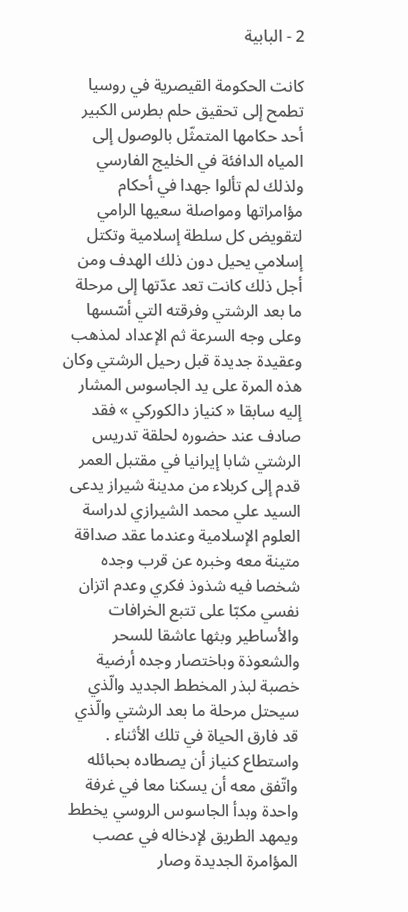2 - البابية

كانت الحكومة القيصرية في روسيا تطمح إلى تحقيق حلم بطرس الكبير أحد حكامها المتمثّل بالوصول إلى المياه الدافئة في الخليج الفارسي ولذلك لم تألوا جهدا في أحكام مؤامراتها ومواصلة سعيها الرامي لتقويض كل سلطة إسلامية وتكتل إسلامي يحيل دون ذلك الهدف ومن أجل ذلك كانت تعد عدّتها إلى مرحلة ما بعد الرشتي وفرقته التي أسّسها وعلى وجه السرعة ثم الإعداد لمذهب وعقيدة جديدة قبل رحيل الرشتي وكان هذه المرة على يد الجاسوس المشار إليه سابقا « كنياز دالكوركي » فقد صادف عند حضوره لحلقة تدريس الرشتي شابا إيرانيا في مقتبل العمر قدم إلى كربلاء من مدينة شيراز يدعى السيد علي محمد الشيرازي لدراسة العلوم الإسلامية وعندما عقد صداقة متينة معه وخبره عن قرب وجده شخصا فيه شذوذ فكري وعدم اتزان نفسي مكبّا على تتبع الخرافات والأساطير وبثها عاشقا للسحر والشعوذة وباختصار وجده أرضية خصبة لبذر المخطط الجديد والّذي سيحتل مرحلة ما بعد الرشتي والّذي قد فارق الحياة في تلك الأثناء . واستطاع كنياز أن يصطاده بحبائله واتّفق معه أن يسكنا معا في غرفة واحدة وبدأ الجاسوس الروسي يخطط ويمهد الطريق لإدخاله في عصب المؤامرة الجديدة وصار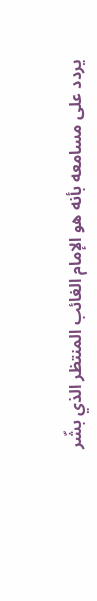يردد على مسامعه بأنه هو الإمام الغائب المنتظر الذي بشّر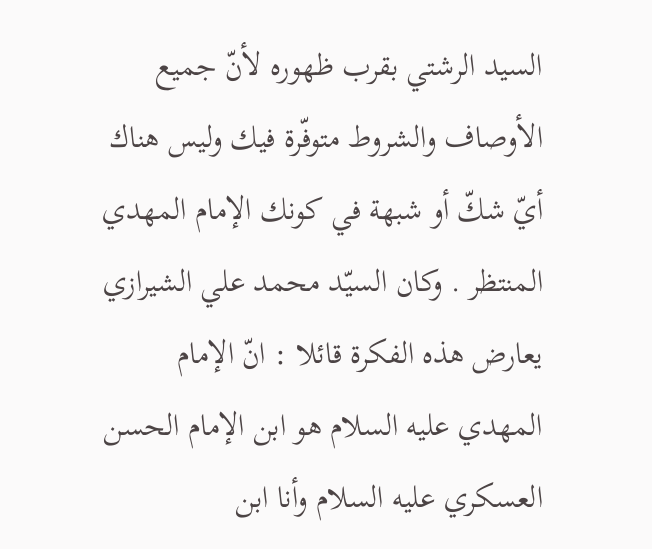السيد الرشتي بقرب ظهوره لأنّ جميع الأوصاف والشروط متوفّرة فيك وليس هناك أيّ شكّ أو شبهة في كونك الإمام المهدي المنتظر . وكان السيّد محمد علي الشيرازي يعارض هذه الفكرة قائلا : انّ الإمام المهدي عليه السلام هو ابن الإمام الحسن العسكري عليه السلام وأنا ابن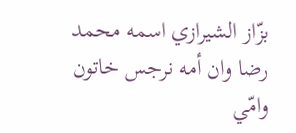بزّاز الشيرازي اسمه محمد رضا وان أمه نرجس خاتون وامّي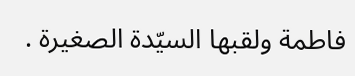فاطمة ولقبها السيّدة الصغيرة .